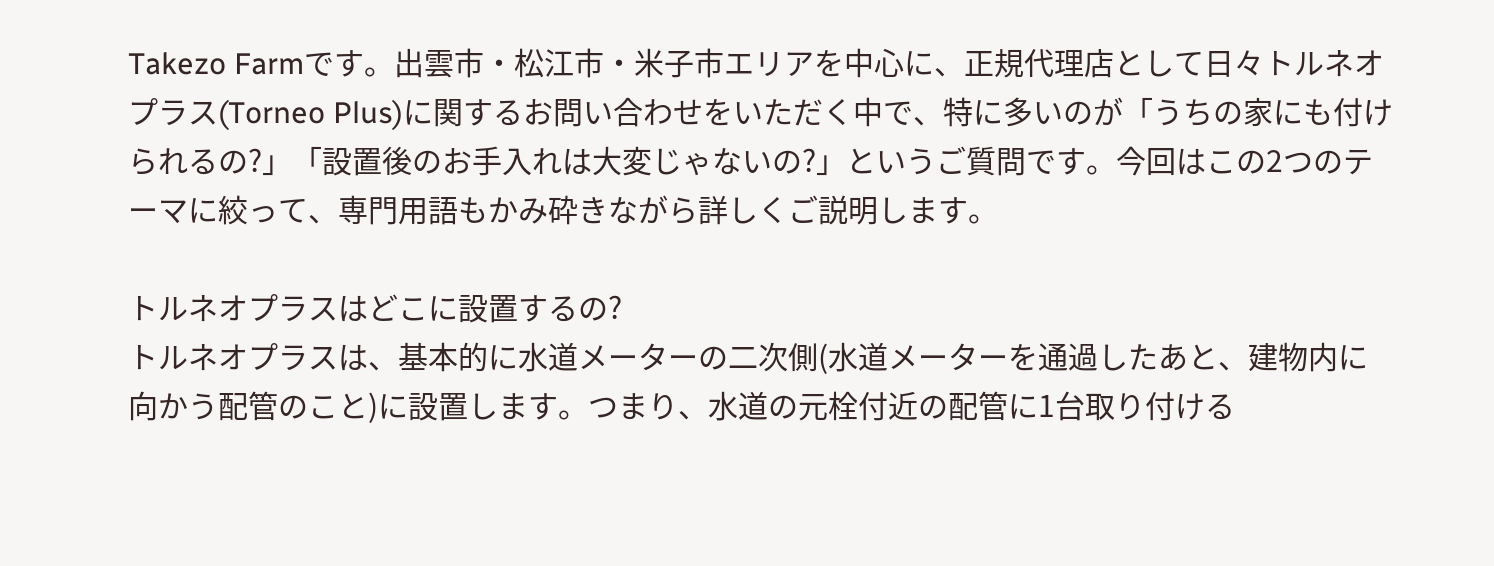Takezo Farmです。出雲市・松江市・米子市エリアを中心に、正規代理店として日々トルネオプラス(Torneo Plus)に関するお問い合わせをいただく中で、特に多いのが「うちの家にも付けられるの?」「設置後のお手入れは大変じゃないの?」というご質問です。今回はこの2つのテーマに絞って、専門用語もかみ砕きながら詳しくご説明します。

トルネオプラスはどこに設置するの?
トルネオプラスは、基本的に水道メーターの二次側(水道メーターを通過したあと、建物内に向かう配管のこと)に設置します。つまり、水道の元栓付近の配管に1台取り付ける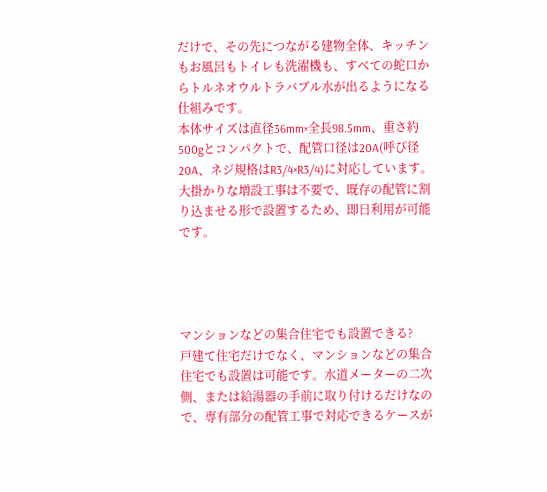だけで、その先につながる建物全体、キッチンもお風呂もトイレも洗濯機も、すべての蛇口からトルネオウルトラバブル水が出るようになる仕組みです。
本体サイズは直径36mm×全長98.5mm、重さ約500gとコンパクトで、配管口径は20A(呼び径20A、ネジ規格はR3/4×R3/4)に対応しています。大掛かりな増設工事は不要で、既存の配管に割り込ませる形で設置するため、即日利用が可能です。




マンションなどの集合住宅でも設置できる?
戸建て住宅だけでなく、マンションなどの集合住宅でも設置は可能です。水道メーターの二次側、または給湯器の手前に取り付けるだけなので、専有部分の配管工事で対応できるケースが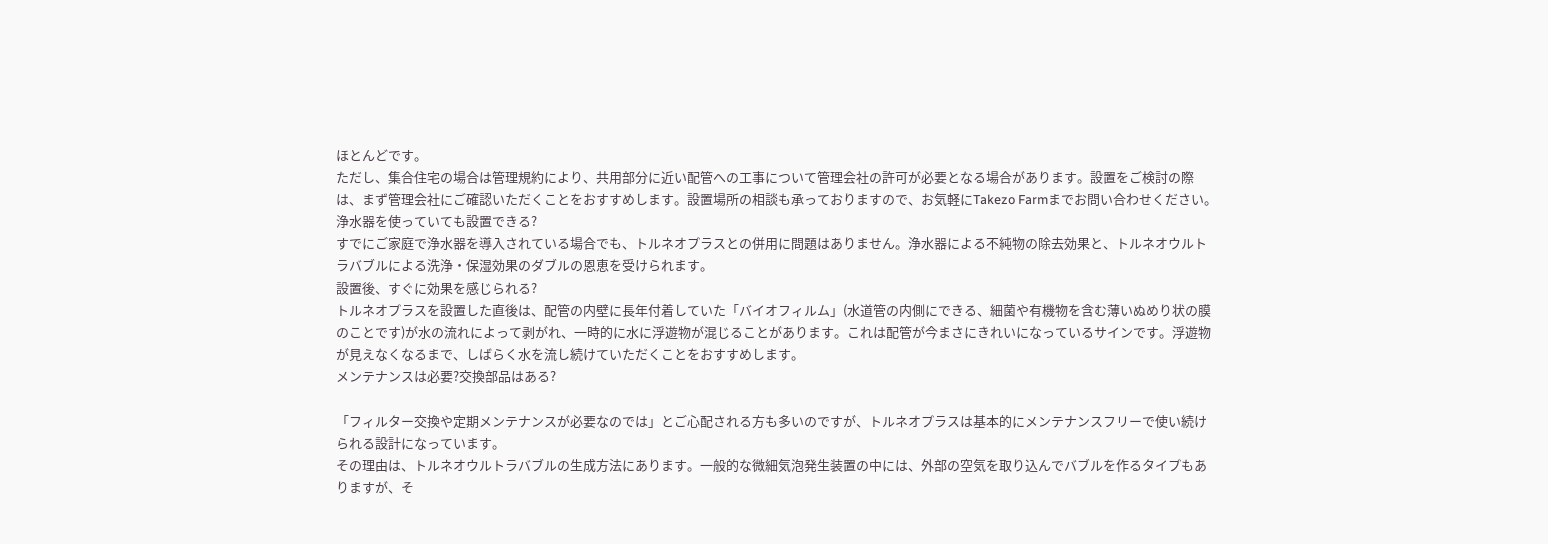ほとんどです。
ただし、集合住宅の場合は管理規約により、共用部分に近い配管への工事について管理会社の許可が必要となる場合があります。設置をご検討の際は、まず管理会社にご確認いただくことをおすすめします。設置場所の相談も承っておりますので、お気軽にTakezo Farmまでお問い合わせください。
浄水器を使っていても設置できる?
すでにご家庭で浄水器を導入されている場合でも、トルネオプラスとの併用に問題はありません。浄水器による不純物の除去効果と、トルネオウルトラバブルによる洗浄・保湿効果のダブルの恩恵を受けられます。
設置後、すぐに効果を感じられる?
トルネオプラスを設置した直後は、配管の内壁に長年付着していた「バイオフィルム」(水道管の内側にできる、細菌や有機物を含む薄いぬめり状の膜のことです)が水の流れによって剥がれ、一時的に水に浮遊物が混じることがあります。これは配管が今まさにきれいになっているサインです。浮遊物が見えなくなるまで、しばらく水を流し続けていただくことをおすすめします。
メンテナンスは必要?交換部品はある?

「フィルター交換や定期メンテナンスが必要なのでは」とご心配される方も多いのですが、トルネオプラスは基本的にメンテナンスフリーで使い続けられる設計になっています。
その理由は、トルネオウルトラバブルの生成方法にあります。一般的な微細気泡発生装置の中には、外部の空気を取り込んでバブルを作るタイプもありますが、そ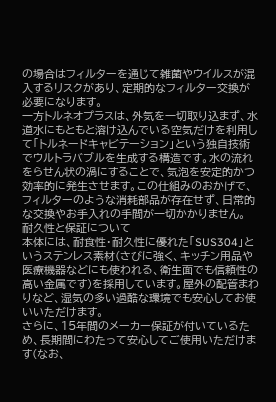の場合はフィルターを通じて雑菌やウイルスが混入するリスクがあり、定期的なフィルター交換が必要になります。
一方トルネオプラスは、外気を一切取り込まず、水道水にもともと溶け込んでいる空気だけを利用して「トルネードキャビテーション」という独自技術でウルトラバブルを生成する構造です。水の流れをらせん状の渦にすることで、気泡を安定的かつ効率的に発生させます。この仕組みのおかげで、フィルターのような消耗部品が存在せず、日常的な交換やお手入れの手間が一切かかりません。
耐久性と保証について
本体には、耐食性・耐久性に優れた「SUS304」というステンレス素材(さびに強く、キッチン用品や医療機器などにも使われる、衛生面でも信頼性の高い金属です)を採用しています。屋外の配管まわりなど、湿気の多い過酷な環境でも安心してお使いいただけます。
さらに、15年間のメーカー保証が付いているため、長期間にわたって安心してご使用いただけます(なお、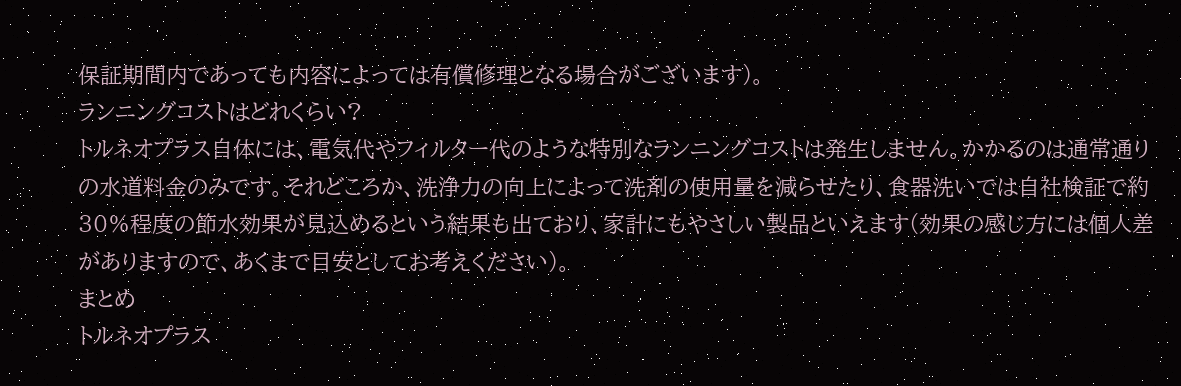保証期間内であっても内容によっては有償修理となる場合がございます)。
ランニングコストはどれくらい?
トルネオプラス自体には、電気代やフィルター代のような特別なランニングコストは発生しません。かかるのは通常通りの水道料金のみです。それどころか、洗浄力の向上によって洗剤の使用量を減らせたり、食器洗いでは自社検証で約30%程度の節水効果が見込めるという結果も出ており、家計にもやさしい製品といえます(効果の感じ方には個人差がありますので、あくまで目安としてお考えください)。
まとめ
トルネオプラス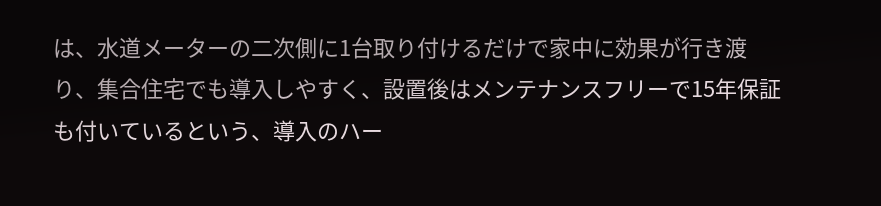は、水道メーターの二次側に1台取り付けるだけで家中に効果が行き渡り、集合住宅でも導入しやすく、設置後はメンテナンスフリーで15年保証も付いているという、導入のハー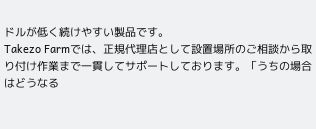ドルが低く続けやすい製品です。
Takezo Farmでは、正規代理店として設置場所のご相談から取り付け作業まで一貫してサポートしております。「うちの場合はどうなる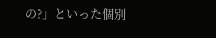の?」といった個別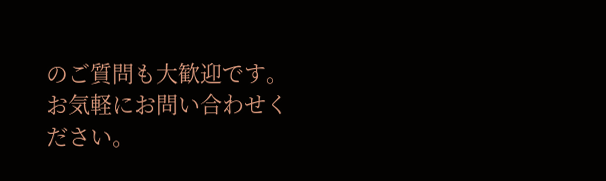のご質問も大歓迎です。お気軽にお問い合わせください。